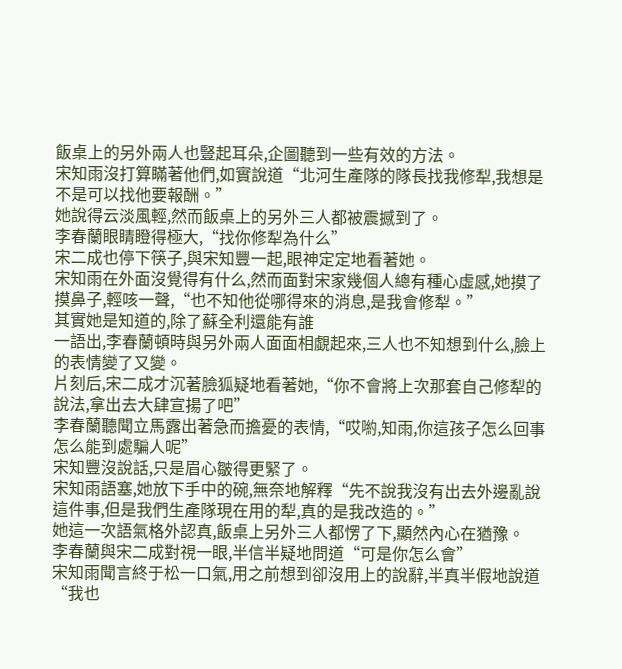飯桌上的另外兩人也豎起耳朵,企圖聽到一些有效的方法。
宋知雨沒打算瞞著他們,如實說道“北河生產隊的隊長找我修犁,我想是不是可以找他要報酬。”
她說得云淡風輕,然而飯桌上的另外三人都被震撼到了。
李春蘭眼睛瞪得極大,“找你修犁為什么”
宋二成也停下筷子,與宋知豐一起,眼神定定地看著她。
宋知雨在外面沒覺得有什么,然而面對宋家幾個人總有種心虛感,她摸了摸鼻子,輕咳一聲,“也不知他從哪得來的消息,是我會修犁。”
其實她是知道的,除了蘇全利還能有誰
一語出,李春蘭頓時與另外兩人面面相覷起來,三人也不知想到什么,臉上的表情變了又變。
片刻后,宋二成才沉著臉狐疑地看著她,“你不會將上次那套自己修犁的說法,拿出去大肆宣揚了吧”
李春蘭聽聞立馬露出著急而擔憂的表情,“哎喲,知雨,你這孩子怎么回事怎么能到處騙人呢”
宋知豐沒說話,只是眉心皺得更緊了。
宋知雨語塞,她放下手中的碗,無奈地解釋“先不說我沒有出去外邊亂說這件事,但是我們生產隊現在用的犁,真的是我改造的。”
她這一次語氣格外認真,飯桌上另外三人都愣了下,顯然內心在猶豫。
李春蘭與宋二成對視一眼,半信半疑地問道“可是你怎么會”
宋知雨聞言終于松一口氣,用之前想到卻沒用上的說辭,半真半假地說道“我也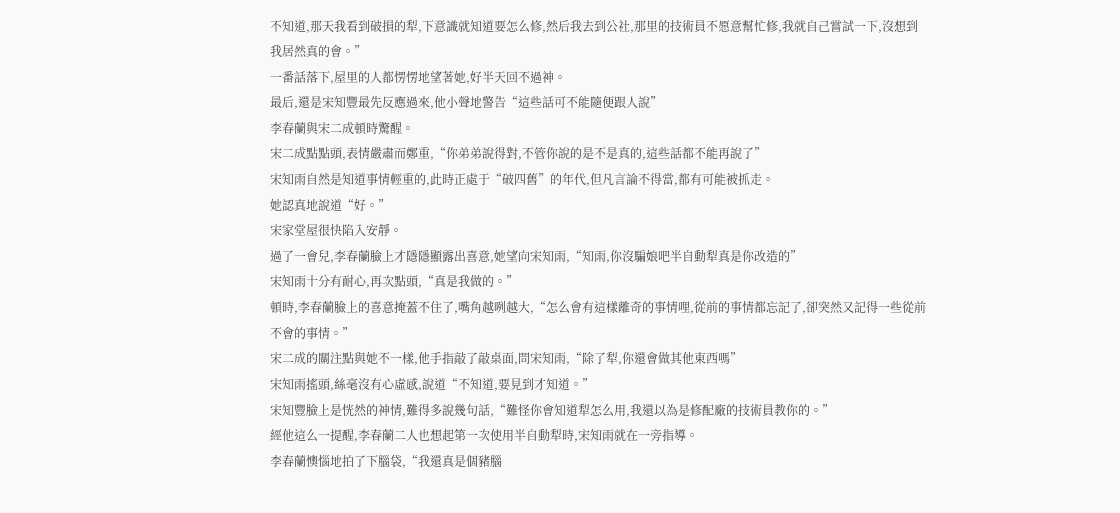不知道,那天我看到破損的犁,下意識就知道要怎么修,然后我去到公社,那里的技術員不愿意幫忙修,我就自己嘗試一下,沒想到我居然真的會。”
一番話落下,屋里的人都愣愣地望著她,好半天回不過神。
最后,還是宋知豐最先反應過來,他小聲地警告“這些話可不能隨便跟人說”
李春蘭與宋二成頓時驚醒。
宋二成點點頭,表情嚴肅而鄭重,“你弟弟說得對,不管你說的是不是真的,這些話都不能再說了”
宋知雨自然是知道事情輕重的,此時正處于“破四舊”的年代,但凡言論不得當,都有可能被抓走。
她認真地說道“好。”
宋家堂屋很快陷入安靜。
過了一會兒,李春蘭臉上才隱隱顯露出喜意,她望向宋知雨,“知雨,你沒騙娘吧半自動犁真是你改造的”
宋知雨十分有耐心,再次點頭,“真是我做的。”
頓時,李春蘭臉上的喜意掩蓋不住了,嘴角越咧越大,“怎么會有這樣離奇的事情哩,從前的事情都忘記了,卻突然又記得一些從前不會的事情。”
宋二成的關注點與她不一樣,他手指敲了敲桌面,問宋知雨,“除了犁,你還會做其他東西嗎”
宋知雨搖頭,絲毫沒有心虛感,說道“不知道,要見到才知道。”
宋知豐臉上是恍然的神情,難得多說幾句話,“難怪你會知道犁怎么用,我還以為是修配廠的技術員教你的。”
經他這么一提醒,李春蘭二人也想起第一次使用半自動犁時,宋知雨就在一旁指導。
李春蘭懊惱地拍了下腦袋,“我還真是個豬腦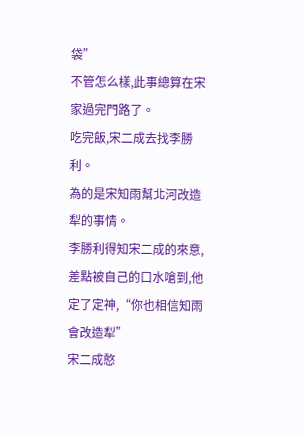袋”
不管怎么樣,此事總算在宋家過完門路了。
吃完飯,宋二成去找李勝利。
為的是宋知雨幫北河改造犁的事情。
李勝利得知宋二成的來意,差點被自己的口水嗆到,他定了定神,“你也相信知雨會改造犁”
宋二成憨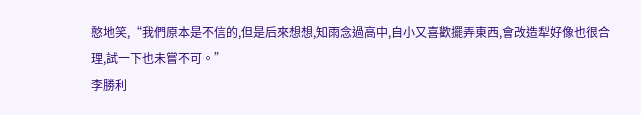憨地笑,“我們原本是不信的,但是后來想想,知雨念過高中,自小又喜歡擺弄東西,會改造犁好像也很合理,試一下也未嘗不可。”
李勝利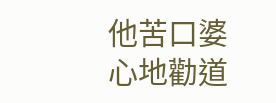他苦口婆心地勸道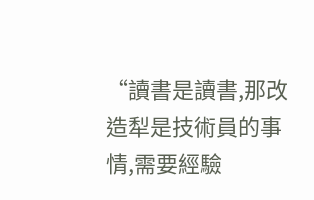“讀書是讀書,那改造犁是技術員的事情,需要經驗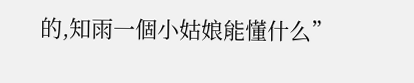的,知雨一個小姑娘能懂什么”